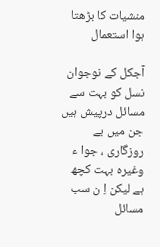منشیات کا بڑھتا ہوا استعمال

آجکل کے نوجوان نسل کو بہت سے مسائل درپیش ہیں جن میں بے روزگاری ، جوا ء وغیرہ بہت کچھ ہے لیکن اِ ن سب مسائل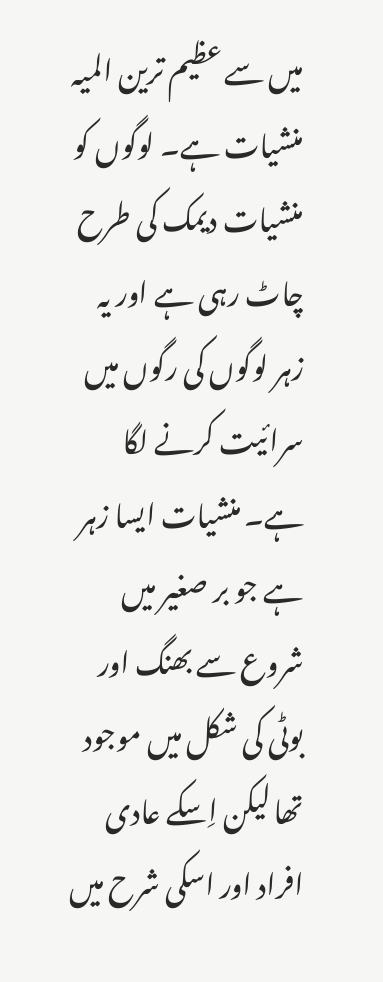میں سے عظیم ترین المیہ منشیات ہے۔ لوگوں کو منشیات دیمک کی طرح چاٹ رہی ہے اور یہ زہر لوگوں کی رگوں میں سرائیت کرنے لگا ہے۔ منشیات ایسا زہر ہے جو بر صغیر میں شروع سے بھنگ اور بوٹی کی شکل میں موجود تھا لیکن اِسکے عادی افراد اور اسکی شرح میں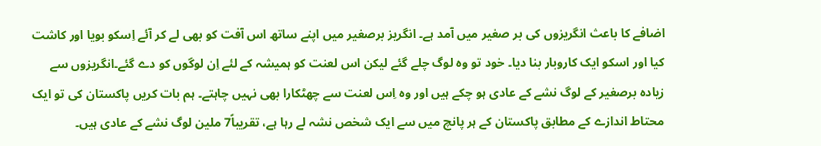اضافے کا باعث انگریزوں کی بر صغیر میں آمد ہے۔ انگریز برصغیر میں اپنے ساتھ اس آفت کو بھی لے کر آئے اِسکو بویا اور کاشت کیا اور اسکو ایک کاروبار بنا دیا۔ خود تو وہ لوگ چلے گئے لیکن اس لعنت کو ہمیشہ کے لئے اِن لوگوں کو دے گئے۔انگریزوں سے زیادہ برصغیر کے لوگ نشے کے عادی ہو چکے ہیں اور وہ اِس لعنت سے چھٹکارا بھی نہیں چاہتے۔ ہم بات کریں پاکستان کی تو ایک محتاط اندازے کے مطابق پاکستان کے ہر پانچ میں سے ایک شخص نشہ لے رہا ہے، تقریباً7 ملین لوگ نشے کے عادی ہیں۔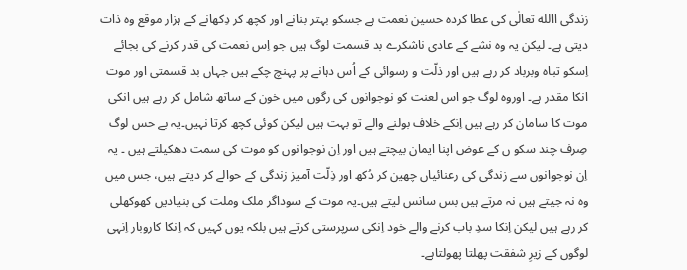زندگی االله تعالٰی کی عطا کردہ حسین نعمت ہے جسکو بہتر بنانے اور کچھ کر دِکھانے کے ہزار موقع وہ ذات دیتی ہے۔ لیکن یہ وہ نشے کے عادی ناشکرے بد قسمت لوگ ہیں جو اِس نعمت کی قدر کرنے کی بجائے اِسکو تباہ وبرباد کر رہے ہیں اور ذلّت و رسوائی کے اُس دہانے پر پہنچ چکے ہیں جہاں بد قسمتی اور موت انکا مقدر ہے۔ اوروہ لوگ جو اس لعنت کو نوجوانوں کی رگوں میں خون کے ساتھ شامل کر رہے ہیں انکی موت کا سامان کر رہے ہیں اِنکے خلاف بولنے والے تو بہت ہیں لیکن کوئی کچھ کرتا نہیں۔یہ بے حس لوگ صِرف چند سکو ں کے عوض اپنا ایمان بیچتے ہیں اور اِن نوجوانوں کو موت کی سمت دھکیلتے ہیں ۔ یہ اِن نوجوانوں سے زندگی کی رعنائیاں چھین کر دُکھ اور ذِلّت آمیز زندگی کے حوالے کر دیتے ہیں، جس میں وہ نہ جیتے ہیں نہ مرتے ہیں بس سانس لیتے ہیں۔یہ موت کے سوداگر ملک وملت کی بنیادیں کھوکھلی کر رہے ہیں لیکن اِنکا سدِ باب کرنے والے خود اِنکی سرپرستی کرتے ہیں بلکہ یوں کہیں کہ اِنکا کاروبار اِنہی لوگوں کے زیرِ شفقت پھلتا پھولتاہے۔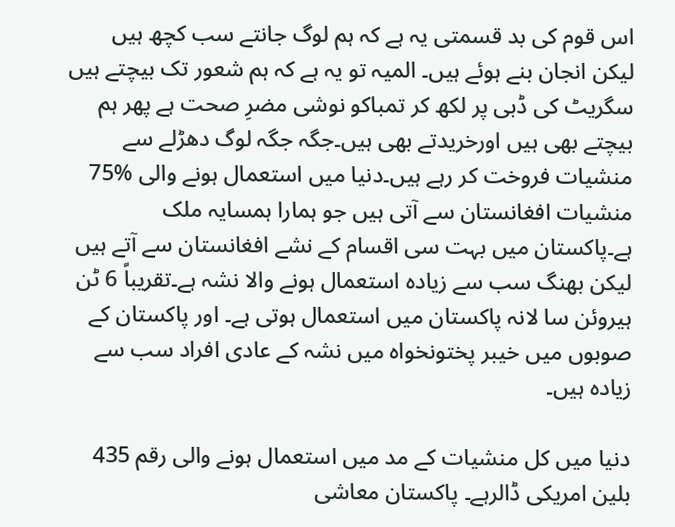اس قوم کی بد قسمتی یہ ہے کہ ہم لوگ جانتے سب کچھ ہیں لیکن انجان بنے ہوئے ہیں۔ المیہ تو یہ ہے کہ ہم شعور تک بیچتے ہیں سگریٹ کی ڈبی پر لکھ کر تمباکو نوشی مضرِ صحت ہے پھر ہم بیچتے بھی ہیں اورخریدتے بھی ہیں۔جگہ جگہ لوگ دھڑلے سے منشیات فروخت کر رہے ہیں۔دنیا میں استعمال ہونے والی %75 منشیات افغانستان سے آتی ہیں جو ہمارا ہمسایہ ملک ہے۔پاکستان میں بہت سی اقسام کے نشے افغانستان سے آتے ہیں لیکن بھنگ سب سے زیادہ استعمال ہونے والا نشہ ہے۔تقریباً 6 ٹن ہیروئن سا لانہ پاکستان میں استعمال ہوتی ہے۔ اور پاکستان کے صوبوں میں خیبر پختونخواہ میں نشہ کے عادی افراد سب سے زیادہ ہیں۔

دنیا میں کل منشیات کے مد میں استعمال ہونے والی رقم 435 بلین امریکی ڈالرہے۔ پاکستان معاشی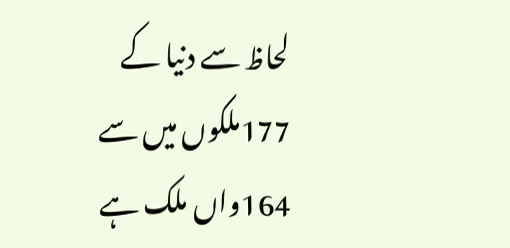لحاظ سے دنیا کے 177ملکوں میں سے 164واں ملک ہے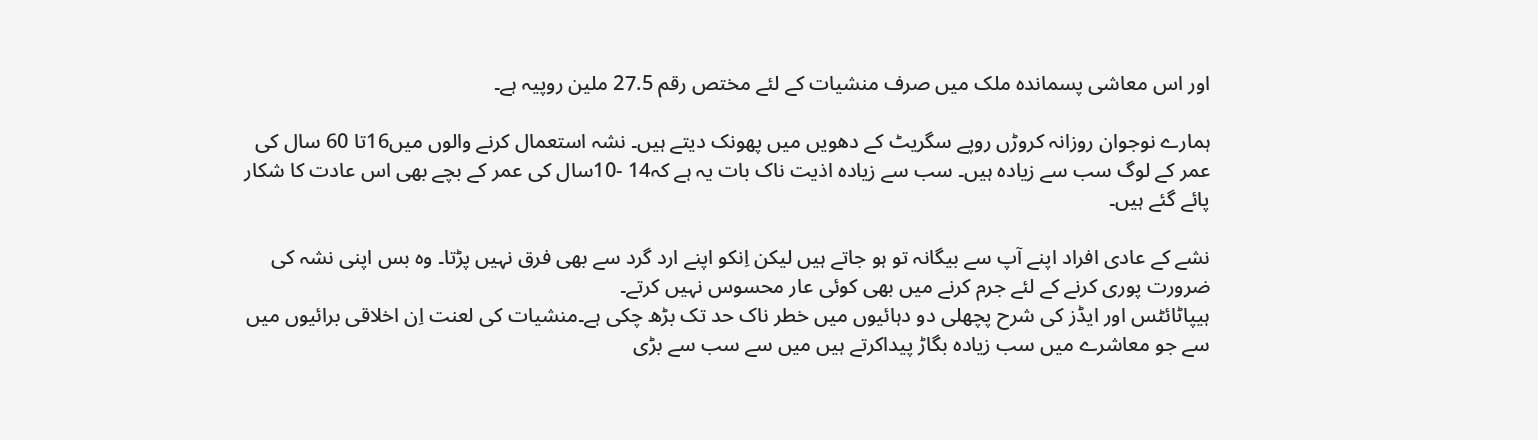اور اس معاشی پسماندہ ملک میں صرف منشیات کے لئے مختص رقم 27.5 ملین روپیہ ہے۔

ہمارے نوجوان روزانہ کروڑں روپے سگریٹ کے دھویں میں پھونک دیتے ہیں۔ نشہ استعمال کرنے والوں میں16تا 60 سال کی عمر کے لوگ سب سے زیادہ ہیں۔ سب سے زیادہ اذیت ناک بات یہ ہے کہ14 -10سال کی عمر کے بچے بھی اس عادت کا شکار پائے گئے ہیں۔

نشے کے عادی افراد اپنے آپ سے بیگانہ تو ہو جاتے ہیں لیکن اِنکو اپنے ارد گرد سے بھی فرق نہیں پڑتا۔ وہ بس اپنی نشہ کی ضرورت پوری کرنے کے لئے جرم کرنے میں بھی کوئی عار محسوس نہیں کرتے۔
ہیپاٹائٹس اور ایڈز کی شرح پچھلی دو دہائیوں میں خطر ناک حد تک بڑھ چکی ہے۔منشیات کی لعنت اِن اخلاقی برائیوں میں سے جو معاشرے میں سب زیادہ بگاڑ پیداکرتے ہیں میں سے سب سے بڑی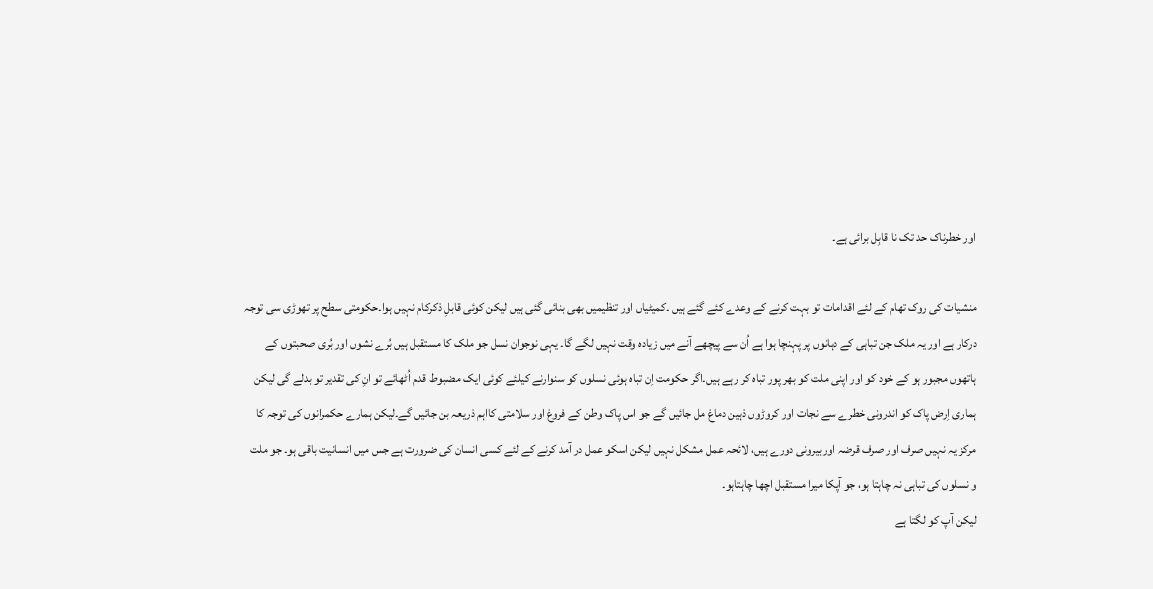اور خطرناک حد تک نا قابِل برائی ہے۔

منشیات کی روک تھام کے لئے اقدامات تو بہت کرنے کے وعدے کئے گئے ہیں ۔کمیٹیاں اور تنظیمیں بھی بنائی گئی ہیں لیکن کوئی قابلِ ذکرکام نہیں ہوا۔حکومتی سطح پر تھوڑی سی توجہ درکار ہے اور یہ ملک جن تباہی کے دہانوں پر پہنچا ہوا ہے اُن سے پیچھے آنے میں زیادہ وقت نہیں لگے گا۔ یہی نوجوان نسل جو ملک کا مستقبل ہیں بُرے نشوں اور بُری صحبتوں کے ہاتھوں مجبور ہو کے خود کو اور اپنی ملت کو بھر پور تباہ کر رہے ہیں۔اگر حکومت اِن تباہ ہوئی نسلوں کو سنوارنے کیلئے کوئی ایک مضبوط قدم اُٹھائے تو انِ کی تقدیر تو بدلے گی لیکن ہماری اِرض پاک کو اندرونی خطرے سے نجات اور کروڑوں ذہین دماغ مل جائیں گے جو اس پاک وطن کے فروغ اور سلامتی کااہم ذریعہ بن جائیں گے۔لیکن ہمارے حکمرانوں کی توجہ کا مرکز یہ نہیں صرف اور صرف قرضہ اوربیرونی دورے ہیں، لائحہ عمل مشکل نہیں لیکن اسکو عمل در آمد کرنے کے لئے کسی انسان کی ضرورت ہے جس میں انسانیت باقی ہو۔ جو ملت و نسلوں کی تباہی نہ چاہتا ہو، جو آپکا میرا مستقبل اچھا چاہتاہو۔
لیکن آپ کو لگتا ہے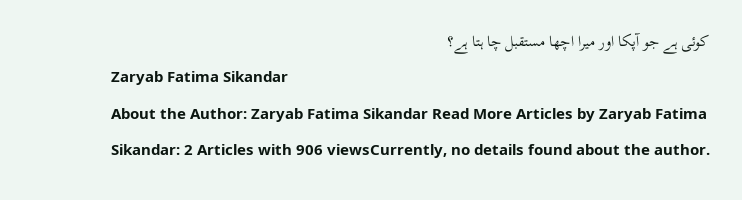کوئی ہے جو آپکا اور میرا اچھا مستقبل چا ہتا ہے؟
Zaryab Fatima Sikandar
About the Author: Zaryab Fatima Sikandar Read More Articles by Zaryab Fatima Sikandar: 2 Articles with 906 viewsCurrently, no details found about the author.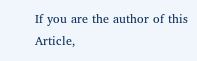If you are the author of this Article,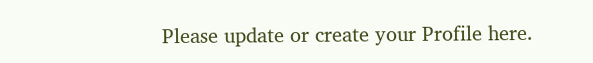Please update or create your Profile here.